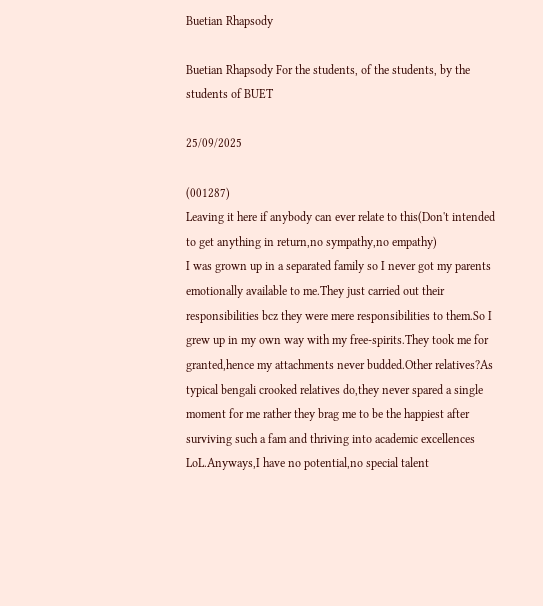Buetian Rhapsody

Buetian Rhapsody For the students, of the students, by the students of BUET

25/09/2025

(001287)
Leaving it here if anybody can ever relate to this(Don't intended to get anything in return,no sympathy,no empathy)
I was grown up in a separated family so I never got my parents emotionally available to me.They just carried out their responsibilities bcz they were mere responsibilities to them.So I grew up in my own way with my free-spirits.They took me for granted,hence my attachments never budded.Other relatives?As typical bengali crooked relatives do,they never spared a single moment for me rather they brag me to be the happiest after surviving such a fam and thriving into academic excellences LoL.Anyways,I have no potential,no special talent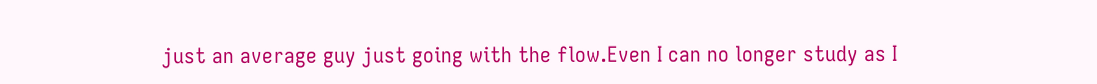just an average guy just going with the flow.Even I can no longer study as I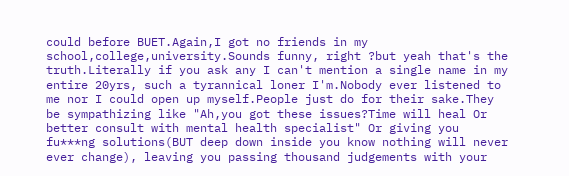could before BUET.Again,I got no friends in my school,college,university.Sounds funny, right ?but yeah that's the truth.Literally if you ask any I can't mention a single name in my entire 20yrs, such a tyrannical loner I'm.Nobody ever listened to me nor I could open up myself.People just do for their sake.They be sympathizing like "Ah,you got these issues?Time will heal Or better consult with mental health specialist" Or giving you
fu***ng solutions(BUT deep down inside you know nothing will never ever change), leaving you passing thousand judgements with your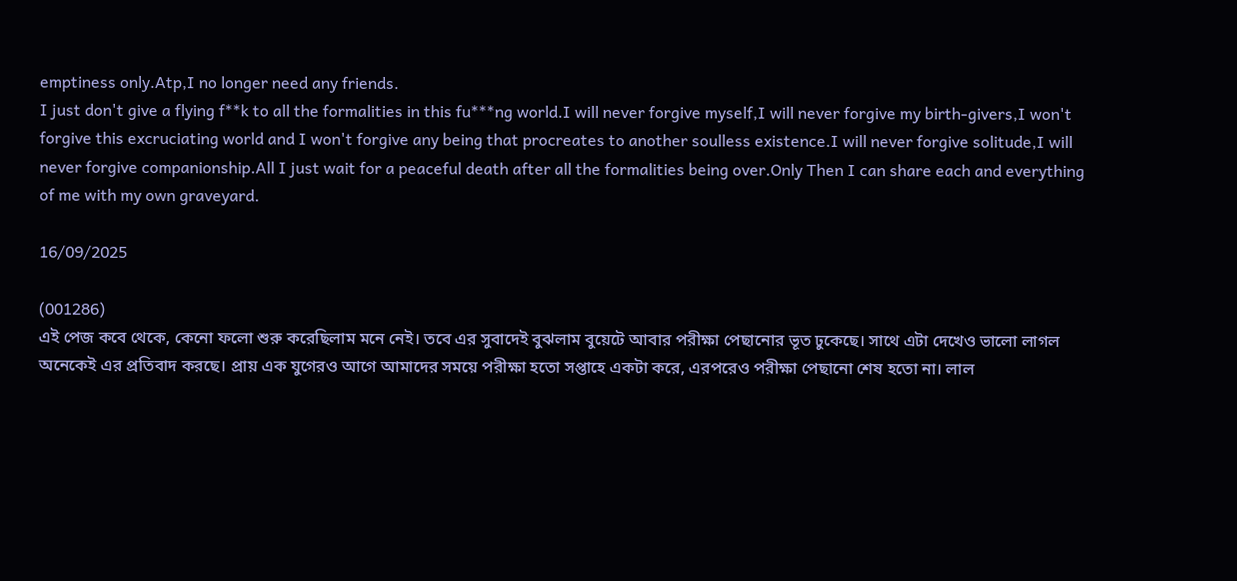emptiness only.Atp,I no longer need any friends.
I just don't give a flying f**k to all the formalities in this fu***ng world.I will never forgive myself,I will never forgive my birth-givers,I won't forgive this excruciating world and I won't forgive any being that procreates to another soulless existence.I will never forgive solitude,I will never forgive companionship.All I just wait for a peaceful death after all the formalities being over.Only Then I can share each and everything of me with my own graveyard.

16/09/2025

(001286)
এই পেজ কবে থেকে, কেনো ফলো শুরু করেছিলাম মনে নেই। তবে এর সুবাদেই বুঝলাম বুয়েটে আবার পরীক্ষা পেছানোর ভূত ঢুকেছে। সাথে এটা দেখেও ভালো লাগল অনেকেই এর প্রতিবাদ করছে। প্রায় এক যুগেরও আগে আমাদের সময়ে পরীক্ষা হতো সপ্তাহে একটা করে, এরপরেও পরীক্ষা পেছানো শেষ হতো না। লাল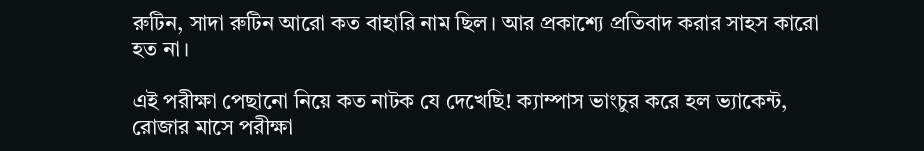রুটিন, সাদা রুটিন আরো কত বাহারি নাম ছিল। আর প্রকাশ্যে প্রতিবাদ করার সাহস কারো হত না।

এই পরীক্ষা পেছানো নিয়ে কত নাটক যে দেখেছি! ক্যাম্পাস ভাংচুর করে হল ভ্যাকেন্ট, রোজার মাসে পরীক্ষা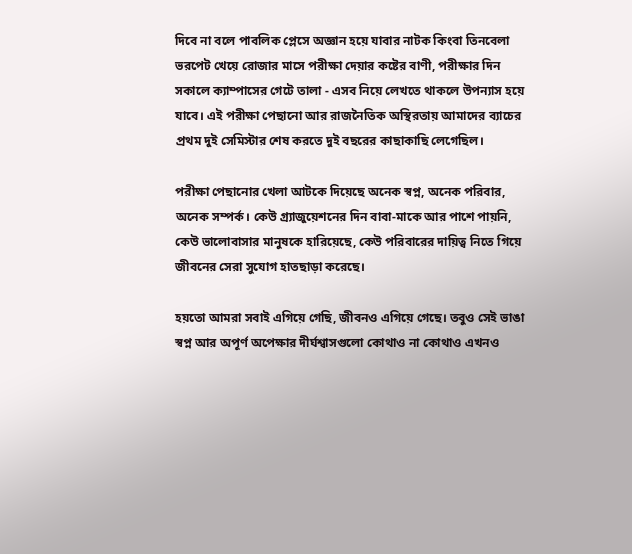দিবে না বলে পাবলিক প্লেসে অজ্ঞান হয়ে যাবার নাটক কিংবা তিনবেলা ভরপেট খেয়ে রোজার মাসে পরীক্ষা দেয়ার কষ্টের বাণী, পরীক্ষার দিন সকালে ক্যাম্পাসের গেটে তালা - এসব নিয়ে লেখতে থাকলে উপন্যাস হয়ে যাবে। এই পরীক্ষা পেছানো আর রাজনৈতিক অস্থিরতায় আমাদের ব্যাচের প্রথম দুই সেমিস্টার শেষ করতে দুই বছরের কাছাকাছি লেগেছিল।

পরীক্ষা পেছানোর খেলা আটকে দিয়েছে অনেক স্বপ্ন, অনেক পরিবার, অনেক সম্পর্ক। কেউ গ্র্যাজুয়েশনের দিন বাবা-মাকে আর পাশে পায়নি, কেউ ভালোবাসার মানুষকে হারিয়েছে, কেউ পরিবারের দায়িত্ব নিতে গিয়ে জীবনের সেরা সুযোগ হাতছাড়া করেছে।

হয়তো আমরা সবাই এগিয়ে গেছি, জীবনও এগিয়ে গেছে। তবুও সেই ভাঙা স্বপ্ন আর অপূর্ণ অপেক্ষার দীর্ঘশ্বাসগুলো কোথাও না কোথাও এখনও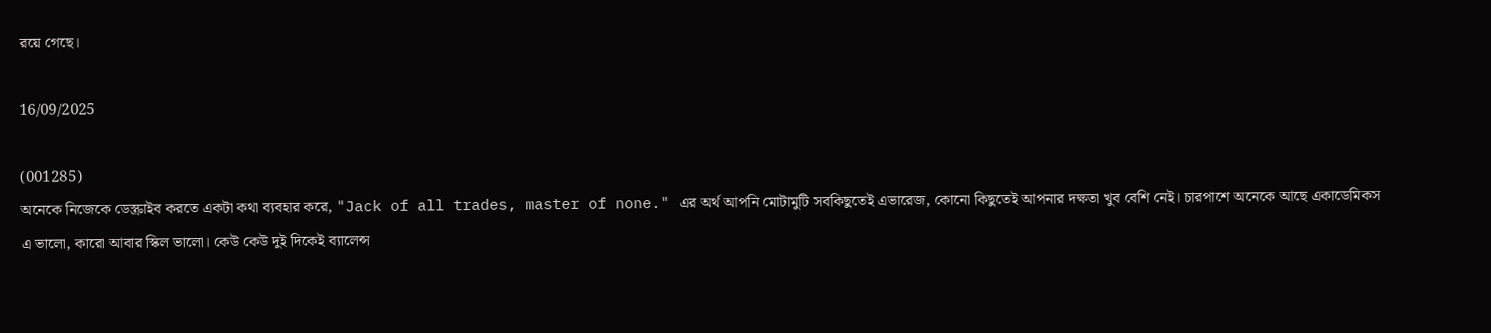রয়ে গেছে।

16/09/2025

(001285)
অনেকে নিজেকে ডেস্ক্রাইব করতে একটা কথা ব্যবহার করে, "Jack of all trades, master of none." এর অর্থ আপনি মোটামুটি সবকিছুতেই এভারেজ, কোনো কিছুতেই আপনার দক্ষতা খুব বেশি নেই। চারপাশে অনেকে আছে একাডেমিকস এ ভালো, কারো আবার স্কিল ভালো। কেউ কেউ দুই দিকেই ব্যালেন্স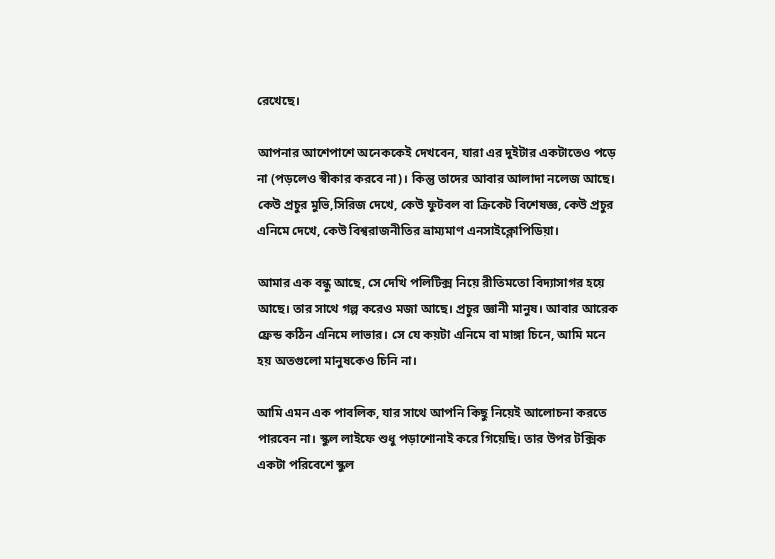রেখেছে।

আপনার আশেপাশে অনেককেই দেখবেন, যারা এর দুইটার একটাতেও পড়ে না (পড়লেও স্বীকার করবে না)। কিন্তু তাদের আবার আলাদা নলেজ আছে। কেউ প্রচুর মুভি,সিরিজ দেখে, কেউ ফুটবল বা ক্রিকেট বিশেষজ্ঞ, কেউ প্রচুর এনিমে দেখে, কেউ বিশ্বরাজনীতির ভ্রাম্যমাণ এনসাইক্লোপিডিয়া।

আমার এক বন্ধু আছে, সে দেখি পলিটিক্স নিয়ে রীতিমতো বিদ্যাসাগর হয়ে আছে। তার সাথে গল্প করেও মজা আছে। প্রচুর জ্ঞানী মানুষ। আবার আরেক ফ্রেন্ড কঠিন এনিমে লাভার। সে যে কয়টা এনিমে বা মাঙ্গা চিনে, আমি মনে হয় অতগুলো মানুষকেও চিনি না।

আমি এমন এক পাবলিক, যার সাথে আপনি কিছু নিয়েই আলোচনা কর‍তে পারবেন না। স্কুল লাইফে শুধু পড়াশোনাই করে গিয়েছি। তার উপর টক্সিক একটা পরিবেশে স্কুল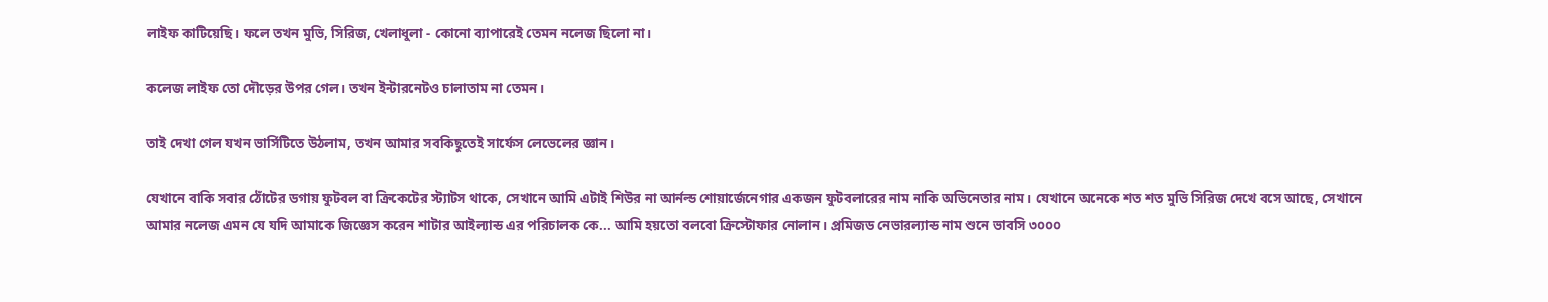লাইফ কাটিয়েছি। ফলে তখন মুভি, সিরিজ, খেলাধুলা - কোনো ব্যাপারেই তেমন নলেজ ছিলো না।

কলেজ লাইফ তো দৌড়ের উপর গেল। তখন ইন্টারনেটও চালাতাম না তেমন।

তাই দেখা গেল যখন ভার্সিটিতে উঠলাম, তখন আমার সবকিছুতেই সার্ফেস লেভেলের জ্ঞান।

যেখানে বাকি সবার ঠোঁটের ডগায় ফুটবল বা ক্রিকেটের স্ট্যাটস থাকে, সেখানে আমি এটাই শিউর না আর্নল্ড শোয়ার্জেনেগার একজন ফুটবলারের নাম নাকি অভিনেতার নাম। যেখানে অনেকে শত শত মুভি সিরিজ দেখে বসে আছে, সেখানে আমার নলেজ এমন যে যদি আমাকে জিজ্ঞেস করেন শাটার আইল্যান্ড এর পরিচালক কে... আমি হয়তো বলবো ক্রিস্টোফার নোলান। প্রমিজড নেভারল্যান্ড নাম শুনে ভাবসি ৩০০০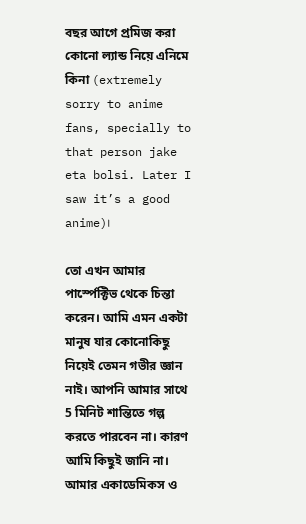বছর আগে প্রমিজ করা কোনো ল্যান্ড নিয়ে এনিমে কিনা (extremely sorry to anime fans, specially to that person jake eta bolsi. Later I saw it’s a good anime)।

তো এখন আমার পার্স্পেক্টিভ থেকে চিন্তা করেন। আমি এমন একটা মানুষ যার কোনোকিছু নিয়েই তেমন গভীর জ্ঞান নাই। আপনি আমার সাথে 5 মিনিট শান্তিতে গল্প কর‍তে পারবেন না। কারণ আমি কিছুই জানি না। আমার একাডেমিকস ও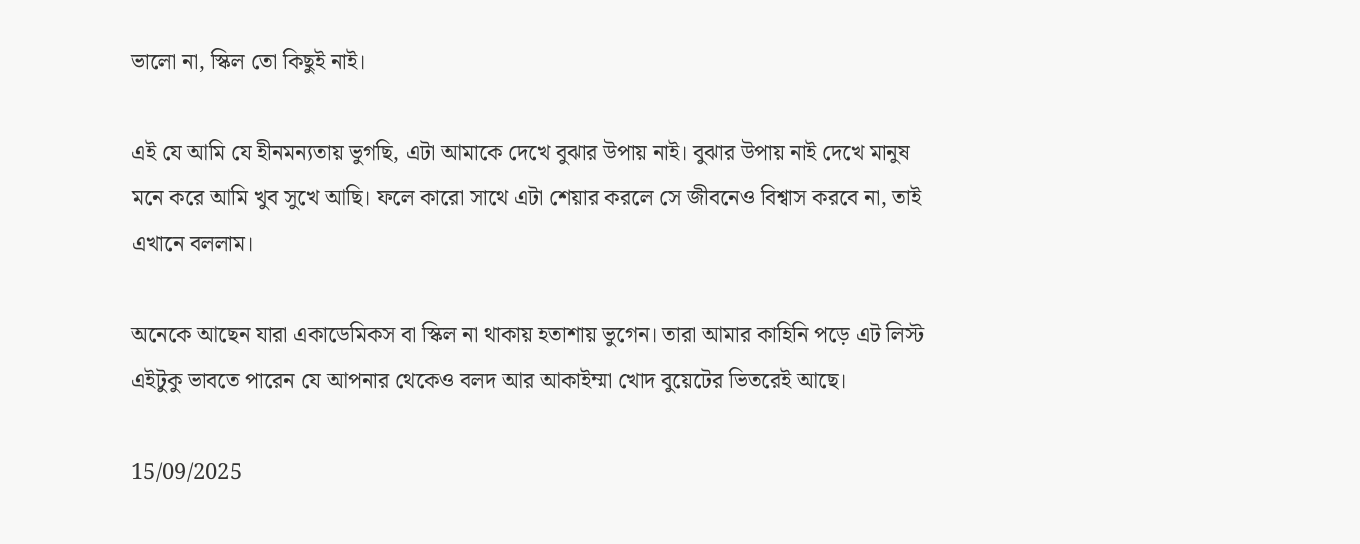ভালো না, স্কিল তো কিছুই নাই।

এই যে আমি যে হীনমন্যতায় ভুগছি, এটা আমাকে দেখে বুঝার উপায় নাই। বুঝার উপায় নাই দেখে মানুষ মনে করে আমি খুব সুখে আছি। ফলে কারো সাথে এটা শেয়ার করলে সে জীবনেও বিশ্বাস করবে না, তাই এখানে বললাম।

অনেকে আছেন যারা একাডেমিকস বা স্কিল না থাকায় হতাশায় ভুগেন। তারা আমার কাহিনি পড়ে এট লিস্ট এইটুকু ভাবতে পারেন যে আপনার থেকেও বলদ আর আকাইম্মা খোদ বুয়েটের ভিতরেই আছে।

15/09/2025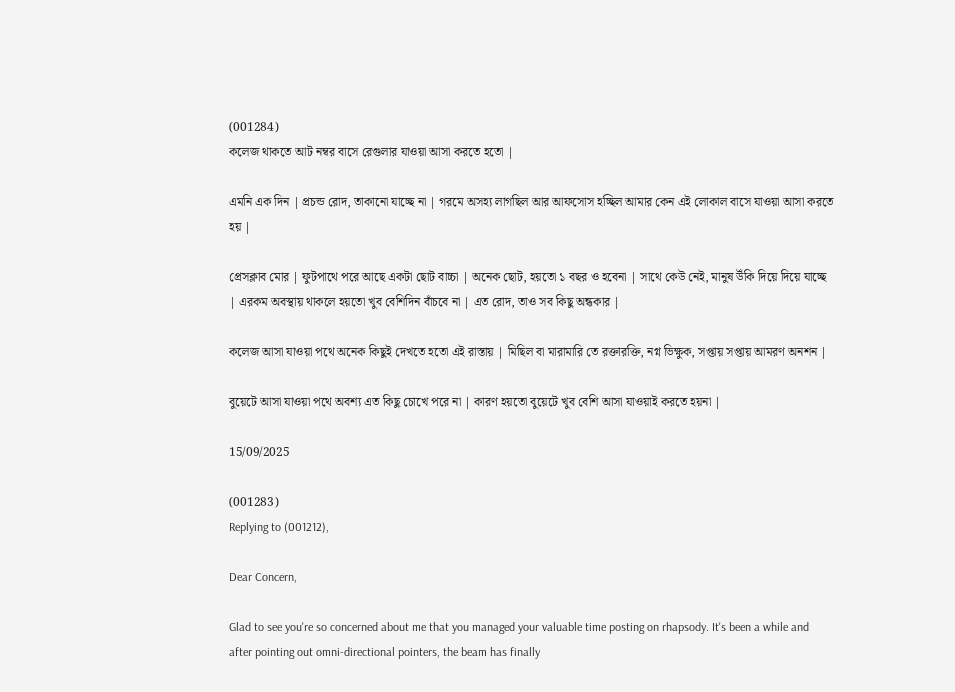(001284)
কলেজ থাকতে আট নম্বর বাসে রেগুলার যাওয়া আসা করতে হতো |

এমনি এক দিন | প্রচন্ড রোদ, তাকানো যাচ্ছে না | গরমে অসহ্য লাগছিল আর আফসোস হচ্ছিল আমার কেন এই লোকাল বাসে যাওয়া আসা করতে হয় |

প্রেসক্লাব মোর | ফুটপাথে পরে আছে একটা ছোট বাচ্চা | অনেক ছোট, হয়তো ১ বছর ও হবেনা | সাথে কেউ নেই, মানুষ উঁকি দিয়ে দিয়ে যাচ্ছে | এরকম অবস্থায় থাকলে হয়তো খুব বেশিদিন বাঁচবে না | এত রোদ, তাও সব কিছু অন্ধকার |

কলেজ আসা যাওয়া পথে অনেক কিছুই দেখতে হতো এই রাস্তায় | মিছিল বা মারামারি তে রক্তারক্তি, নগ্ন ভিক্ষুক, সপ্তায় সপ্তায় আমরণ অনশন |

বুয়েটে আসা যাওয়া পথে অবশ্য এত কিছু চোখে পরে না | কারণ হয়তো বুয়েটে খুব বেশি আসা যাওয়াই করতে হয়না |

15/09/2025

(001283)
Replying to (001212),

Dear Concern,

Glad to see you're so concerned about me that you managed your valuable time posting on rhapsody. It's been a while and after pointing out omni-directional pointers, the beam has finally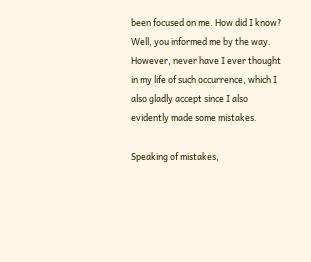been focused on me. How did I know? Well, you informed me by the way. However, never have I ever thought in my life of such occurrence, which I also gladly accept since I also evidently made some mistakes.

Speaking of mistakes,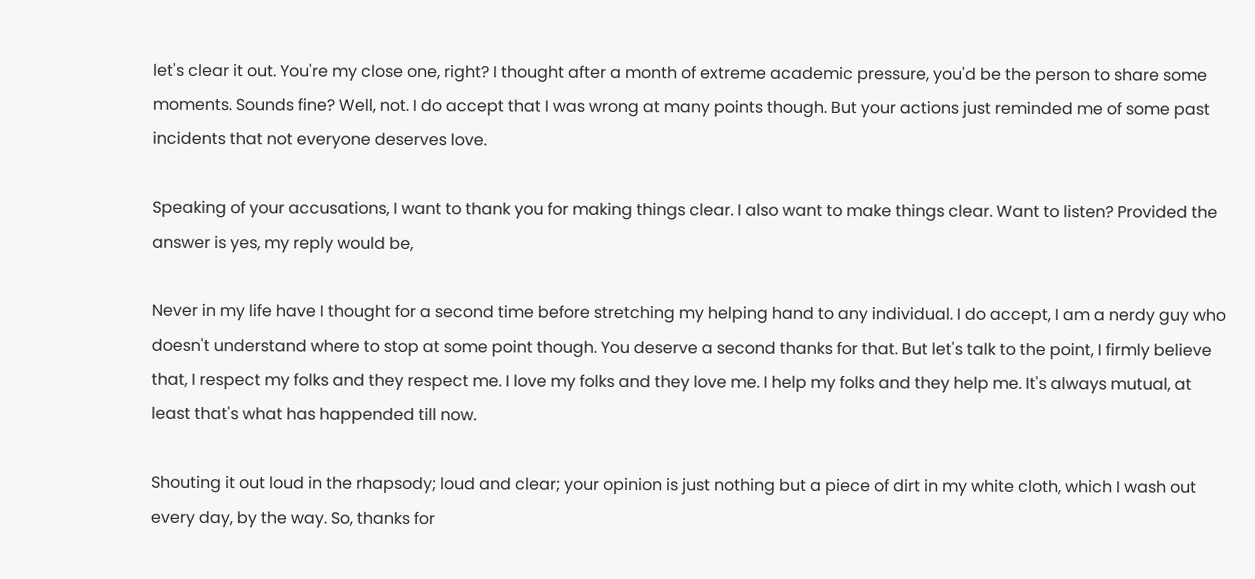let's clear it out. You're my close one, right? I thought after a month of extreme academic pressure, you'd be the person to share some moments. Sounds fine? Well, not. I do accept that I was wrong at many points though. But your actions just reminded me of some past incidents that not everyone deserves love.

Speaking of your accusations, I want to thank you for making things clear. I also want to make things clear. Want to listen? Provided the answer is yes, my reply would be,

Never in my life have I thought for a second time before stretching my helping hand to any individual. I do accept, I am a nerdy guy who doesn't understand where to stop at some point though. You deserve a second thanks for that. But let's talk to the point, I firmly believe that, I respect my folks and they respect me. I love my folks and they love me. I help my folks and they help me. It's always mutual, at least that's what has happended till now.

Shouting it out loud in the rhapsody; loud and clear; your opinion is just nothing but a piece of dirt in my white cloth, which I wash out every day, by the way. So, thanks for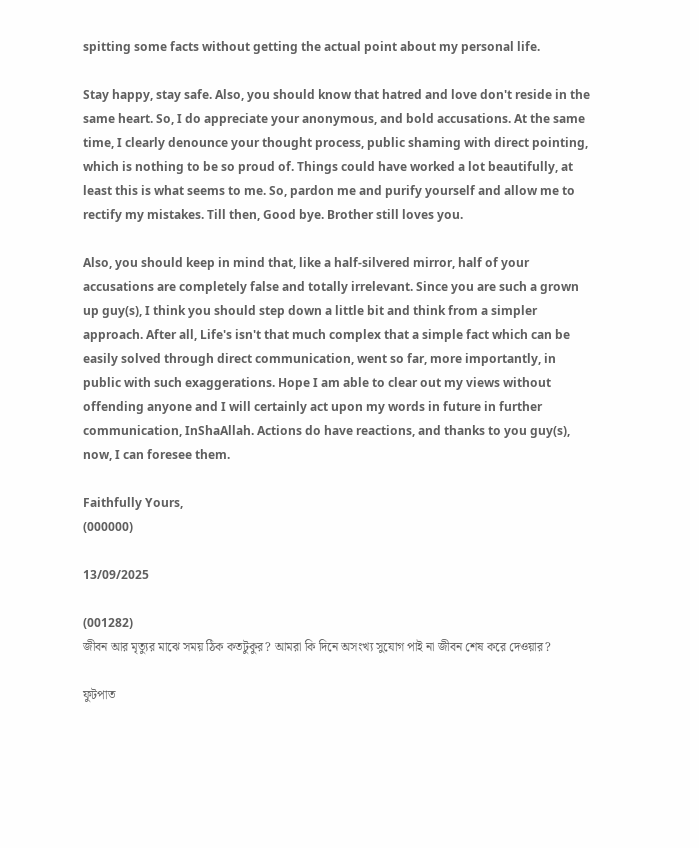spitting some facts without getting the actual point about my personal life.

Stay happy, stay safe. Also, you should know that hatred and love don't reside in the same heart. So, I do appreciate your anonymous, and bold accusations. At the same time, I clearly denounce your thought process, public shaming with direct pointing, which is nothing to be so proud of. Things could have worked a lot beautifully, at least this is what seems to me. So, pardon me and purify yourself and allow me to rectify my mistakes. Till then, Good bye. Brother still loves you.

Also, you should keep in mind that, like a half-silvered mirror, half of your accusations are completely false and totally irrelevant. Since you are such a grown up guy(s), I think you should step down a little bit and think from a simpler approach. After all, Life's isn't that much complex that a simple fact which can be easily solved through direct communication, went so far, more importantly, in public with such exaggerations. Hope I am able to clear out my views without offending anyone and I will certainly act upon my words in future in further communication, InShaAllah. Actions do have reactions, and thanks to you guy(s), now, I can foresee them.

Faithfully Yours,
(000000)

13/09/2025

(001282)
জীবন আর মৃত্যুর মাঝে সময় ঠিক কতটুকুর? আমরা কি দিনে অসংখ্য সুযোগ পাই না জীবন শেষ করে দেওয়ার?

ফুটপাত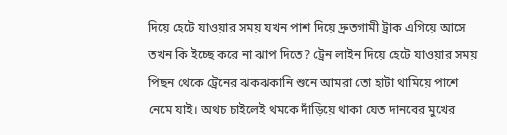দিয়ে হেটে যাওয়ার সময় যখন পাশ দিয়ে দ্রুতগামী ট্রাক এগিয়ে আসে তখন কি ইচ্ছে করে না ঝাপ দিতে? ট্রেন লাইন দিয়ে হেটে যাওয়ার সময় পিছন থেকে ট্রেনের ঝকঝকানি শুনে আমরা তো হাটা থামিয়ে পাশে নেমে যাই। অথচ চাইলেই থমকে দাঁড়িয়ে থাকা যেত দানবের মুখের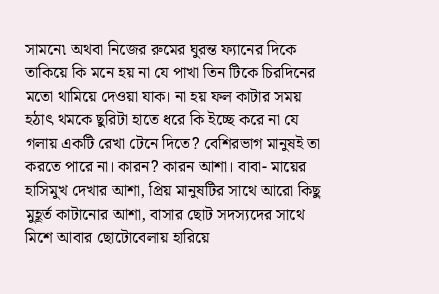সামনে৷ অথবা নিজের রুমের ঘুরন্ত ফ্যানের দিকে তাকিয়ে কি মনে হয় না যে পাখা তিন টিকে চিরদিনের মতো থামিয়ে দেওয়া যাক। না হয় ফল কাটার সময় হঠাৎ থমকে ছুরিটা হাতে ধরে কি ইচ্ছে করে না যে গলায় একটি রেখা টেনে দিতে? বেশিরভাগ মানুষই তা করতে পারে না। কারন? কারন আশা। বাবা- মায়ের হাসিমুখ দেখার আশা, প্রিয় মানুষটির সাথে আরো কিছু মুহূর্ত কাটানোর আশা, বাসার ছোট সদস্যদের সাথে মিশে আবার ছোটোবেলায় হারিয়ে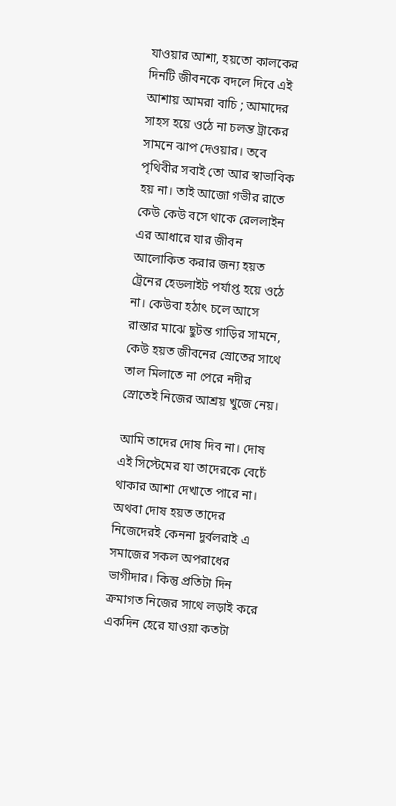যাওয়ার আশা, হয়তো কালকের দিনটি জীবনকে বদলে দিবে এই আশায় আমরা বাচি ; আমাদের সাহস হয়ে ওঠে না চলন্ত ট্রাকের সামনে ঝাপ দেওয়ার। তবে পৃথিবীর সবাই তো আর স্বাভাবিক হয় না। তাই আজো গভীর রাতে কেউ কেউ বসে থাকে রেললাইন এর আধারে যার জীবন আলোকিত করার জন্য হয়ত ট্রেনের হেডলাইট পর্যাপ্ত হয়ে ওঠে না। কেউবা হঠাৎ চলে আসে রাস্তার মাঝে ছুটন্ত গাড়ির সামনে, কেউ হয়ত জীবনের স্রোতের সাথে তাল মিলাতে না পেরে নদীর স্রোতেই নিজের আশ্রয় খুজে নেয়।

আমি তাদের দোষ দিব না। দোষ এই সিস্টেমের যা তাদেরকে বেচেঁ থাকার আশা দেখাতে পারে না। অথবা দোষ হয়ত তাদের নিজেদেরই কেননা দুর্বলরাই এ সমাজের সকল অপরাধের ভাগীদার। কিন্তু প্রতিটা দিন ক্রমাগত নিজের সাথে লড়াই করে একদিন হেরে যাওয়া কতটা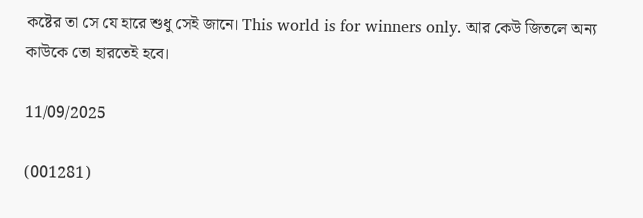কষ্টের তা সে যে হারে শুধু সেই জানে। This world is for winners only. আর কেউ জিতলে অন্য কাউকে তো হারতেই হবে।

11/09/2025

(001281)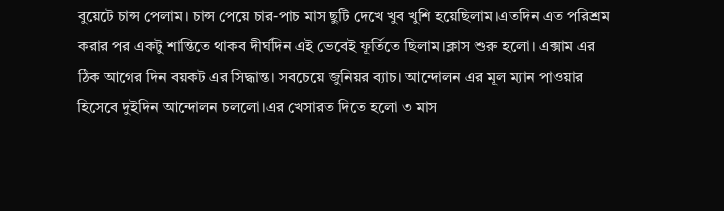বুয়েটে চান্স পেলাম। চান্স পেয়ে চার-পাচ মাস ছুটি দেখে খুব খুশি হয়েছিলাম।এতদিন এত পরিশ্রম করার পর একটু শান্তিতে থাকব দীর্ঘদিন এই ভেবেই ফূর্তিতে ছিলাম।ক্লাস শুরু হলো। এক্সাম এর ঠিক আগের দিন বয়কট এর সিদ্ধান্ত। সবচেয়ে জুনিয়র ব্যাচ। আন্দোলন এর মূল ম্যান পাওয়ার হিসেবে দুইদিন আন্দোলন চললো।এর খেসারত দিতে হলো ৩ মাস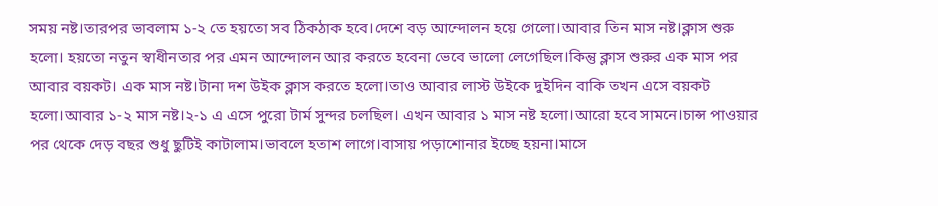সময় নষ্ট।তারপর ভাবলাম ১-২ তে হয়তো সব ঠিকঠাক হবে।দেশে বড় আন্দোলন হয়ে গেলো।আবার তিন মাস নষ্ট।ক্লাস শুরু হলো। হয়তো নতুন স্বাধীনতার পর এমন আন্দোলন আর করতে হবেনা ভেবে ভালো লেগেছিল।কিন্তু ক্লাস শুরুর এক মাস পর আবার বয়কট। এক মাস নষ্ট।টানা দশ উইক ক্লাস করতে হলো।তাও আবার লাস্ট উইকে দুইদিন বাকি তখন এসে বয়কট হলো।আবার ১-২ মাস নষ্ট।২-১ এ এসে পুরো টার্ম সুন্দর চলছিল। এখন আবার ১ মাস নষ্ট হলো।আরো হবে সামনে।চান্স পাওয়ার পর থেকে দেড় বছর শুধু ছুটিই কাটালাম।ভাবলে হতাশ লাগে।বাসায় পড়াশোনার ইচ্ছে হয়না।মাসে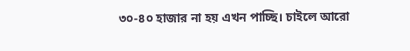৩০-৪০ হাজার না হয় এখন পাচ্ছি। চাইলে আরো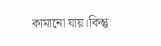কামানো যায়।কিন্তু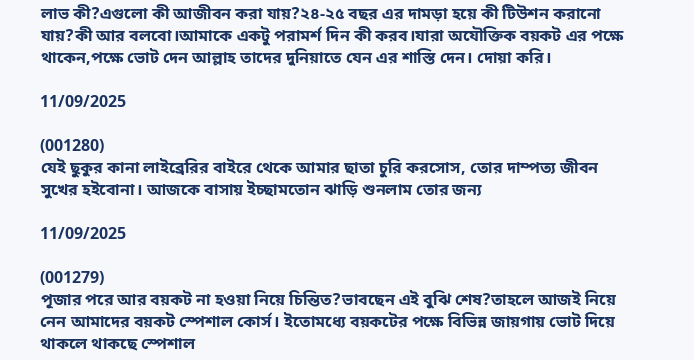লাভ কী?এগুলো কী আজীবন করা যায়?২৪-২৫ বছর এর দামড়া হয়ে কী টিউশন করানো যায়?কী আর বলবো।আমাকে একটু পরামর্শ দিন কী করব।যারা অযৌক্তিক বয়কট এর পক্ষে থাকেন,পক্ষে ভোট দেন আল্লাহ তাদের দুনিয়াতে যেন এর শাস্তি দেন। দোয়া করি।

11/09/2025

(001280)
যেই ছুকুর কানা লাইব্রেরির বাইরে থেকে আমার ছাতা চুরি করসোস, তোর দাম্পত্য জীবন সুখের হইবোনা। আজকে বাসায় ইচ্ছামতোন ঝাড়ি শুনলাম তোর জন্য

11/09/2025

(001279)
পূজার পরে আর বয়কট না হওয়া নিয়ে চিন্তিত?ভাবছেন এই বুঝি শেষ?তাহলে আজই নিয়ে নেন আমাদের বয়কট স্পেশাল কোর্স। ইতোমধ্যে বয়কটের পক্ষে বিভিন্ন জায়গায় ভোট দিয়ে থাকলে থাকছে স্পেশাল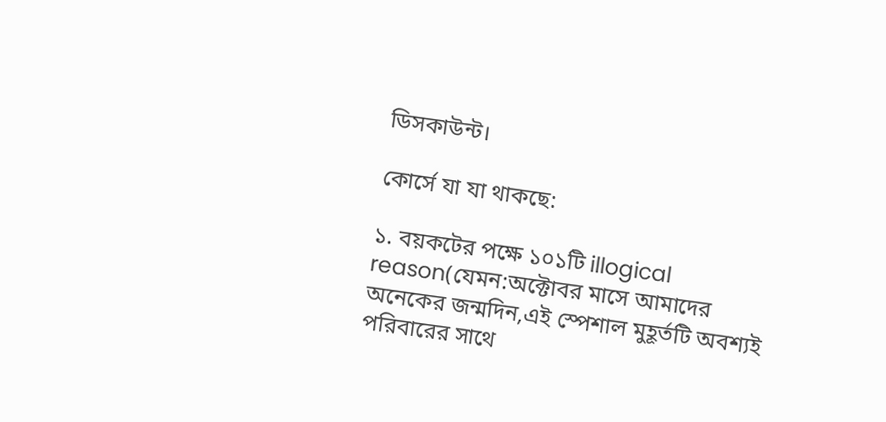ডিসকাউন্ট।

কোর্সে যা যা থাকছে:

১. বয়কটের পক্ষে ১০১টি illogical reason(যেমন:অক্টোবর মাসে আমাদের অনেকের জন্মদিন,এই স্পেশাল মুহূর্তটি অবশ্যই পরিবারের সাথে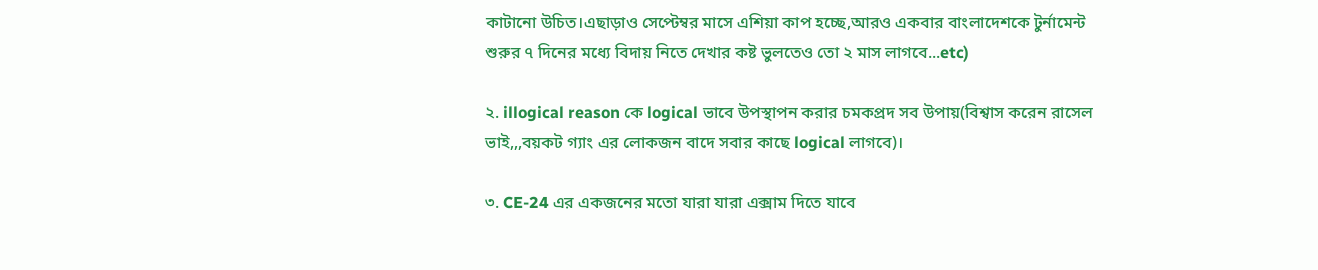কাটানো উচিত।এছাড়াও সেপ্টেম্বর মাসে এশিয়া কাপ হচ্ছে,আরও একবার বাংলাদেশকে টুর্নামেন্ট শুরুর ৭ দিনের মধ্যে বিদায় নিতে দেখার কষ্ট ভুলতেও তো ২ মাস লাগবে...etc)

২. illogical reason কে logical ভাবে উপস্থাপন করার চমকপ্রদ সব উপায়(বিশ্বাস করেন রাসেল ভাই,,,বয়কট গ্যাং এর লোকজন বাদে সবার কাছে logical লাগবে)।

৩. CE-24 এর একজনের মতো যারা যারা এক্সাম দিতে যাবে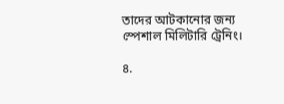তাদের আটকানোর জন্য স্পেশাল মিলিটারি ট্রেনিং।

৪.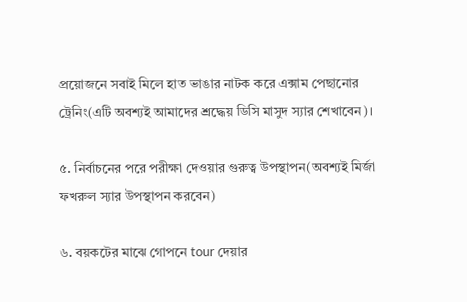প্রয়োজনে সবাই মিলে হাত ভাঙার নাটক করে এক্সাম পেছানোর ট্রেনিং(এটি অবশ্যই আমাদের শ্রদ্ধেয় ডিসি মাসুদ স্যার শেখাবেন)।

৫. নির্বাচনের পরে পরীক্ষা দেওয়ার গুরুত্ব উপস্থাপন(অবশ্যই মির্জা ফখরুল স্যার উপস্থাপন করবেন)

৬. বয়কটের মাঝে গোপনে tour দেয়ার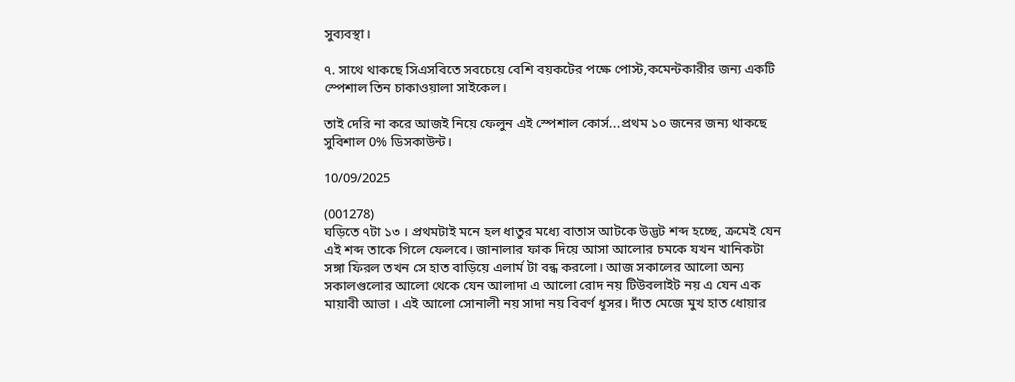সুব্যবস্থা।

৭. সাথে থাকছে সিএসবিতে সবচেয়ে বেশি বয়কটের পক্ষে পোস্ট,কমেন্টকারীর জন্য একটি স্পেশাল তিন চাকাওয়ালা সাইকেল।

তাই দেরি না করে আজই নিয়ে ফেলুন এই স্পেশাল কোর্স...প্রথম ১০ জনের জন্য থাকছে সুবিশাল 0% ডিসকাউন্ট।

10/09/2025

(001278)
ঘড়িতে ৭টা ১৩ । প্রথমটাই মনে হল ধাতুর মধ্যে বাতাস আটকে উদ্ভট শব্দ হচ্ছে, ক্রমেই যেন এই শব্দ তাকে গিলে ফেলবে। জানালার ফাক দিয়ে আসা আলোর চমকে যখন খানিকটা সঙ্গা ফিরল তখন সে হাত বাড়িয়ে এলার্ম টা বন্ধ করলো। আজ সকালের আলো অন্য সকালগুলোর আলো থেকে যেন আলাদা এ আলো রোদ নয় টিউবলাইট নয় এ যেন এক মায়াবী আভা । এই আলো সোনালী নয় সাদা নয় বিবর্ণ ধূসর। দাঁত মেজে মুখ হাত ধোয়ার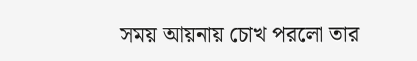সময় আয়নায় চোখ পরলো তার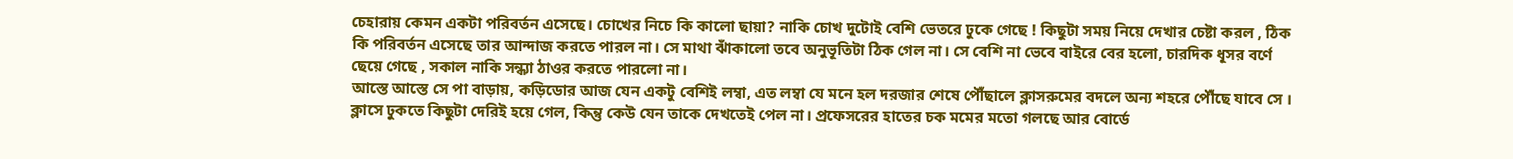চেহারায় কেমন একটা পরিবর্তন এসেছে। চোখের নিচে কি কালো ছায়া? নাকি চোখ দুটোই বেশি ভেতরে ঢুকে গেছে ! কিছুটা সময় নিয়ে দেখার চেষ্টা করল , ঠিক কি পরিবর্তন এসেছে তার আন্দাজ করতে পারল না। সে মাথা ঝাঁকালো তবে অনুভূতিটা ঠিক গেল না। সে বেশি না ভেবে বাইরে বের হলো, চারদিক ধূসর বর্ণে ছেয়ে গেছে , সকাল নাকি সন্ধ্যা ঠাওর করতে পারলো না।
আস্তে আস্তে সে পা বাড়ায়, কড়িডোর আজ যেন একটু বেশিই লম্বা, এত লম্বা যে মনে হল দরজার শেষে পৌঁছালে ক্লাসরুমের বদলে অন্য শহরে পৌঁছে যাবে সে । ক্লাসে ঢুকতে কিছুটা দেরিই হয়ে গেল, কিন্তু কেউ যেন তাকে দেখতেই পেল না। প্রফেসরের হাতের চক মমের মতো গলছে আর বোর্ডে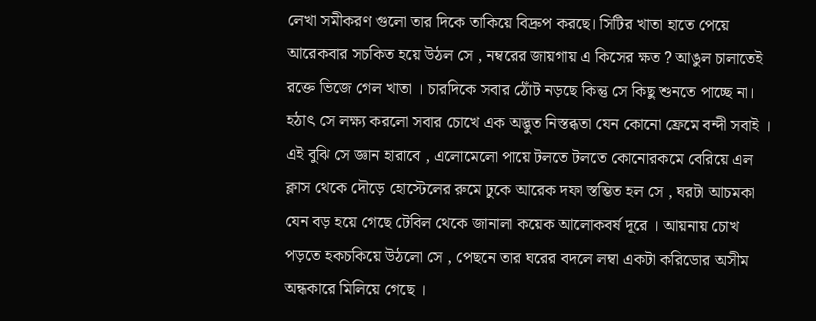লেখা সমীকরণ গুলো তার দিকে তাকিয়ে বিদ্রুপ করছে। সিটির খাতা হাতে পেয়ে আরেকবার সচকিত হয়ে উঠল সে , নম্বরের জায়গায় এ কিসের ক্ষত ? আঙুল চালাতেই রক্তে ভিজে গেল খাতা । চারদিকে সবার ঠোঁট নড়ছে কিন্তু সে কিছু শুনতে পাচ্ছে না। হঠাৎ সে লক্ষ্য করলো সবার চোখে এক অদ্ভুত নিস্তব্ধতা যেন কোনো ফ্রেমে বন্দী সবাই । এই বুঝি সে জ্ঞান হারাবে , এলোমেলো পায়ে টলতে টলতে কোনোরকমে বেরিয়ে এল ক্লাস থেকে দৌড়ে হোস্টেলের রুমে ঢুকে আরেক দফা স্তম্ভিত হল সে , ঘরটা আচমকা যেন বড় হয়ে গেছে টেবিল থেকে জানালা কয়েক আলোকবর্ষ দূরে । আয়নায় চোখ পড়তে হকচকিয়ে উঠলো সে , পেছনে তার ঘরের বদলে লম্বা একটা করিডোর অসীম অন্ধকারে মিলিয়ে গেছে ।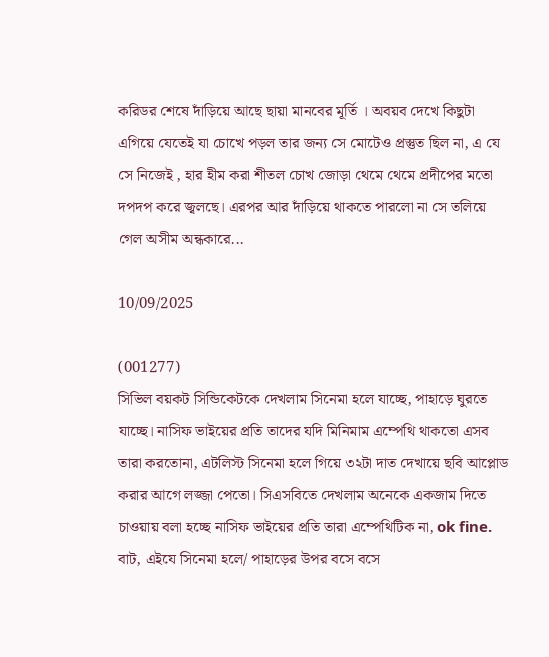করিডর শেষে দাঁড়িয়ে আছে ছায়া মানবের মূর্তি । অবয়ব দেখে কিছুটা এগিয়ে যেতেই যা চোখে পড়ল তার জন্য সে মোটেও প্রস্তুত ছিল না, এ যে সে নিজেই , হার হীম করা শীতল চোখ জোড়া থেমে থেমে প্রদীপের মতো দপদপ করে জ্বলছে। এরপর আর দাঁড়িয়ে থাকতে পারলো না সে তলিয়ে গেল অসীম অন্ধকারে...

10/09/2025

(001277)
সিভিল বয়কট সিন্ডিকেটকে দেখলাম সিনেমা হলে যাচ্ছে, পাহাড়ে ঘুরতে যাচ্ছে। নাসিফ ভাইয়ের প্রতি তাদের যদি মিনিমাম এম্পেথি থাকতো এসব তারা করতোনা, এটলিস্ট সিনেমা হলে গিয়ে ৩২টা দাত দেখায়ে ছবি আপ্লোড করার আগে লজ্জা পেতো। সিএসবিতে দেখলাম অনেকে একজাম দিতে চাওয়ায় বলা হচ্ছে নাসিফ ভাইয়ের প্রতি তারা এম্পেথিটিক না, ok fine. বাট, এইযে সিনেমা হলে/ পাহাড়ের উপর বসে বসে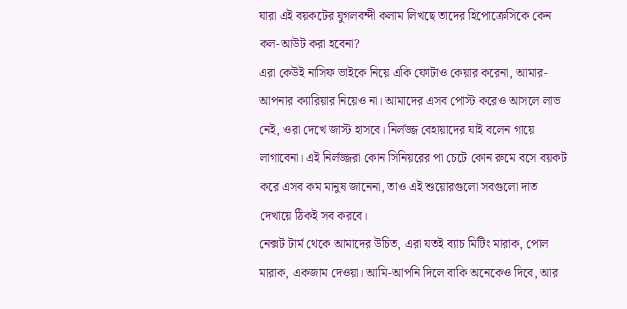যারা এই বয়কটের যুগলবন্দী কলাম লিখছে তাদের হিপোক্রেসিকে কেন কল-আউট করা হবেনা?
এরা কেউই নাসিফ ভাইকে নিয়ে একি ফোটাও কেয়ার করেনা, আমার-আপনার ক্যারিয়ার নিয়েও না। আমাদের এসব পোস্ট করেও আসলে লাভ নেই, ওরা দেখে জাস্ট হাসবে। নির্লজ্জ বেহায়াদের যাই বলেন গায়ে লাগাবেনা। এই নির্লজ্জরা কোন সিনিয়রের পা চেটে কোন রুমে বসে বয়কট করে এসব কম মানুষ জানেনা, তাও এই শুয়োরগুলো সবগুলো দাত দেখায়ে ঠিকই সব করবে।
নেক্সট টার্ম থেকে আমাদের উচিত, এরা যতই ব্যাচ মিটিং মারাক, পোল মারাক, একজাম দেওয়া। আমি-আপনি দিলে বাকি অনেকেও দিবে, আর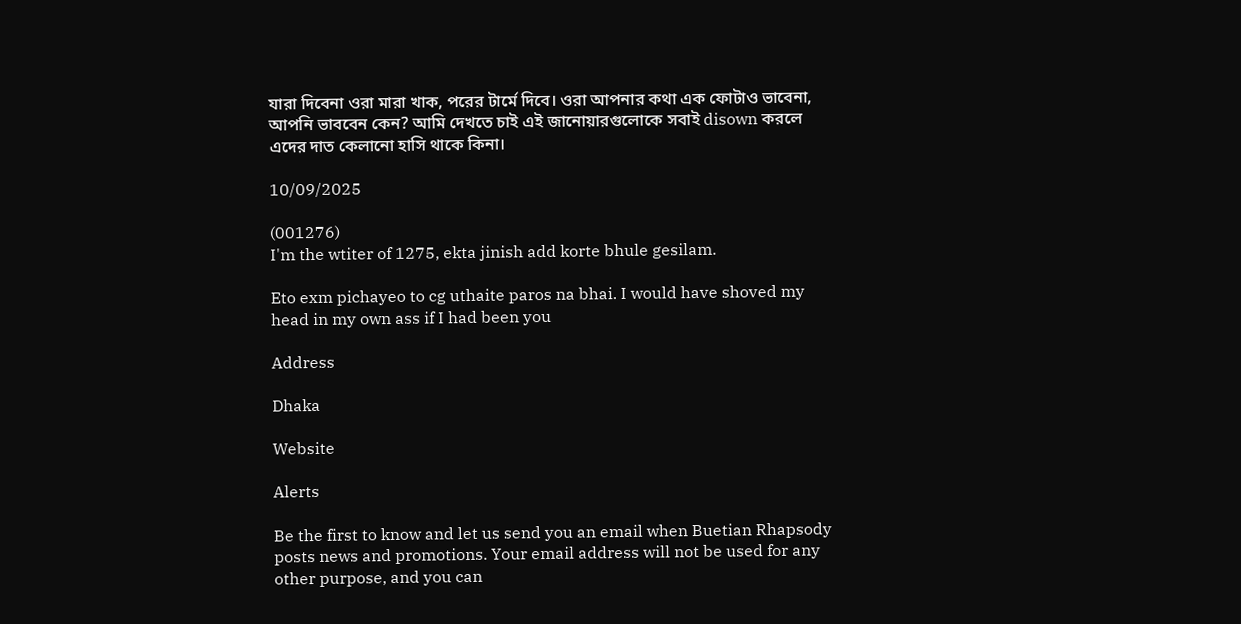যারা দিবেনা ওরা মারা খাক, পরের টার্মে দিবে। ওরা আপনার কথা এক ফোটাও ভাবেনা, আপনি ভাববেন কেন? আমি দেখতে চাই এই জানোয়ারগুলোকে সবাই disown করলে এদের দাত কেলানো হাসি থাকে কিনা।

10/09/2025

(001276)
I'm the wtiter of 1275, ekta jinish add korte bhule gesilam.

Eto exm pichayeo to cg uthaite paros na bhai. I would have shoved my head in my own ass if I had been you

Address

Dhaka

Website

Alerts

Be the first to know and let us send you an email when Buetian Rhapsody posts news and promotions. Your email address will not be used for any other purpose, and you can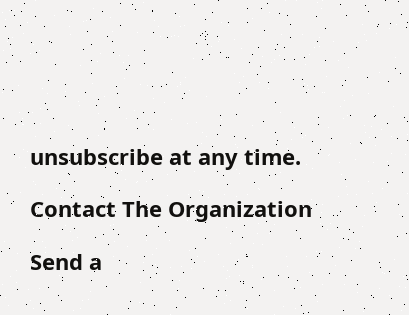unsubscribe at any time.

Contact The Organization

Send a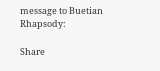message to Buetian Rhapsody:

Share